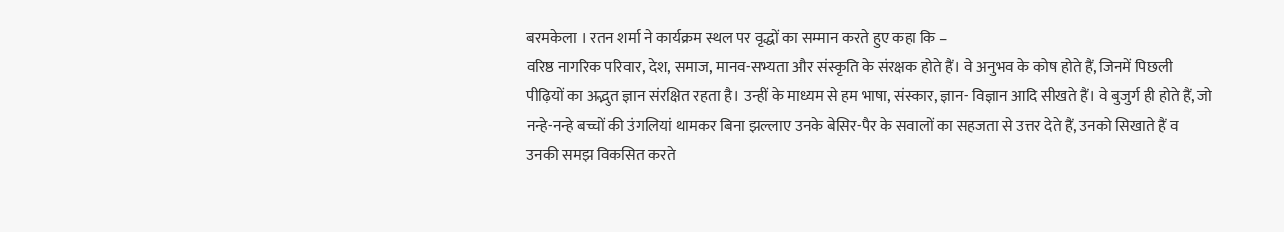बरमकेला । रतन शर्मा ने कार्यक्रम स्थल पर वृद्धों का सम्मान करते हुए कहा कि –
वरिष्ठ नागरिक परिवार, देश, समाज, मानव-सभ्यता और संस्कृति के संरक्षक होते हैं। वे अनुभव के कोष होते हैं, जिनमें पिछली पीढ़ियों का अद्भुत ज्ञान संरक्षित रहता है। उन्हीं के माध्यम से हम भाषा, संस्कार, ज्ञान- विज्ञान आदि सीखते हैं। वे बुजुर्ग ही होते हैं, जो नन्हे-नन्हे बच्चों की उंगलियां थामकर बिना झल्लाए उनके बेसिर-पैर के सवालों का सहजता से उत्तर देते हैं, उनको सिखाते हैं व उनकी समझ विकसित करते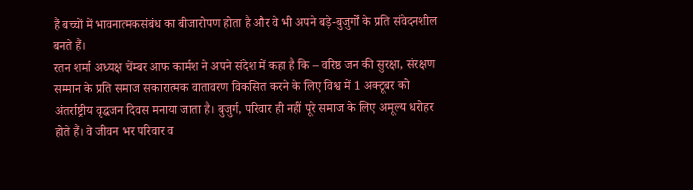हैं बच्चों में भावनात्मकसंबंध का बीजारोपण होता है और वे भी अपने बड़े-बुजुर्गों के प्रति संवेदनशील बनते हैं।
रतन शर्मा अध्यक्ष चेंम्बर आफ कार्मश ने अपने संदेश में कहा है कि – वरिष्ठ जन की सुरक्षा, संरक्षण सम्मान के प्रति समाज सकारात्मक वातावरण विकसित करने के लिए विश्व में 1 अक्टूबर को अंतर्राष्ट्रीय वृद्धजन दिवस मनाया जाता है। बुजुर्ग, परिवार ही नहीं पूरे समाज के लिए अमूल्य धरोहर होते हैं। वे जीवन भर परिवार व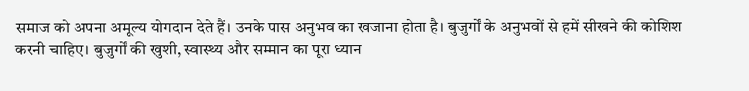समाज को अपना अमूल्य योगदान देते हैं। उनके पास अनुभव का खजाना होता है। बुजुर्गों के अनुभवों से हमें सीखने की कोशिश करनी चाहिए। बुजुर्गों की खुशी, स्वास्थ्य और सम्मान का पूरा ध्यान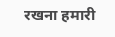रखना हमारी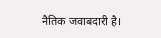नैतिक जवाबदारी है।